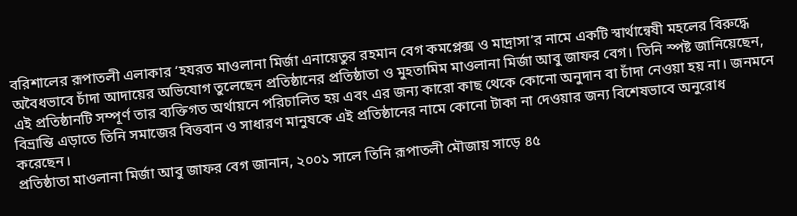বরিশালের রূপাতলী এলাকার ‘হযরত মাওলানা মির্জা এনায়েতুর রহমান বেগ কমপ্লেক্স ও মাদ্রাসা’র নামে একটি স্বার্থান্বেষী মহলের বিরুদ্ধে অবৈধভাবে চাঁদা আদায়ের অভিযোগ তুলেছেন প্রতিষ্ঠানের প্রতিষ্ঠাতা ও মুহতামিম মাওলানা মির্জা আবু জাফর বেগ। তিনি স্পষ্ট জানিয়েছেন, এই প্রতিষ্ঠানটি সম্পূর্ণ তার ব্যক্তিগত অর্থায়নে পরিচালিত হয় এবং এর জন্য কারো কাছ থেকে কোনো অনুদান বা চাঁদা নেওয়া হয় না। জনমনে বিভ্রান্তি এড়াতে তিনি সমাজের বিত্তবান ও সাধারণ মানুষকে এই প্রতিষ্ঠানের নামে কোনো টাকা না দেওয়ার জন্য বিশেষভাবে অনুরোধ করেছেন।
প্রতিষ্ঠাতা মাওলানা মির্জা আবু জাফর বেগ জানান, ২০০১ সালে তিনি রূপাতলী মৌজায় সাড়ে ৪৫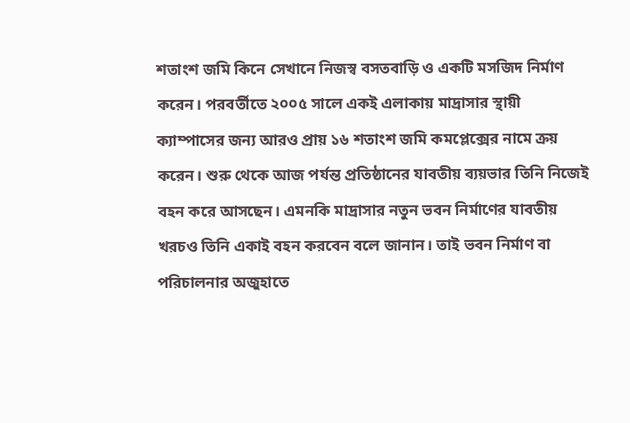শতাংশ জমি কিনে সেখানে নিজস্ব বসতবাড়ি ও একটি মসজিদ নির্মাণ করেন। পরবর্তীতে ২০০৫ সালে একই এলাকায় মাদ্রাসার স্থায়ী ক্যাম্পাসের জন্য আরও প্রায় ১৬ শতাংশ জমি কমপ্লেক্সের নামে ক্রয় করেন। শুরু থেকে আজ পর্যন্ত প্রতিষ্ঠানের যাবতীয় ব্যয়ভার তিনি নিজেই বহন করে আসছেন। এমনকি মাদ্রাসার নতুন ভবন নির্মাণের যাবতীয় খরচও তিনি একাই বহন করবেন বলে জানান। তাই ভবন নির্মাণ বা পরিচালনার অজুহাতে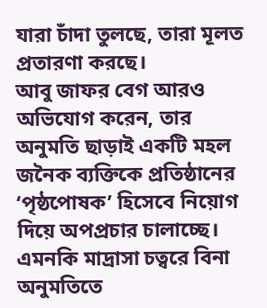যারা চাঁদা তুলছে, তারা মূলত প্রতারণা করছে।
আবু জাফর বেগ আরও অভিযোগ করেন, তার অনুমতি ছাড়াই একটি মহল জনৈক ব্যক্তিকে প্রতিষ্ঠানের ‘পৃষ্ঠপোষক’ হিসেবে নিয়োগ দিয়ে অপপ্রচার চালাচ্ছে। এমনকি মাদ্রাসা চত্বরে বিনা অনুমতিতে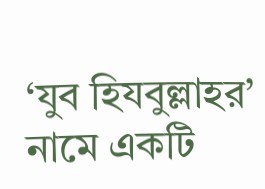‘যুব হিযবুল্লাহর’ নামে একটি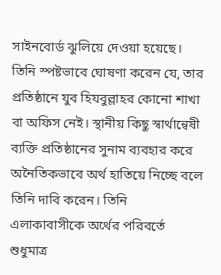সাইনবোর্ড ঝুলিয়ে দেওয়া হয়েছে। তিনি স্পষ্টভাবে ঘোষণা করেন যে, তার প্রতিষ্ঠানে যুব হিযবুল্লাহর কোনো শাখা বা অফিস নেই। স্থানীয় কিছু স্বার্থান্বেষী ব্যক্তি প্রতিষ্ঠানের সুনাম ব্যবহার করে অনৈতিকভাবে অর্থ হাতিয়ে নিচ্ছে বলে তিনি দাবি করেন। তিনি এলাকাবাসীকে অর্থের পরিবর্তে শুধুমাত্র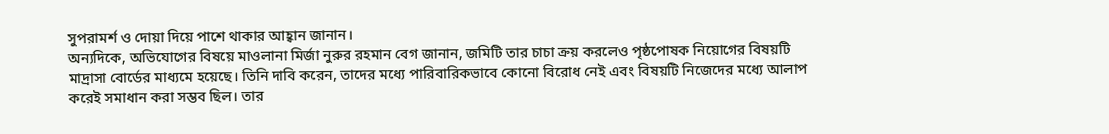সুপরামর্শ ও দোয়া দিয়ে পাশে থাকার আহ্বান জানান।
অন্যদিকে, অভিযোগের বিষয়ে মাওলানা মির্জা নুরুর রহমান বেগ জানান, জমিটি তার চাচা ক্রয় করলেও পৃষ্ঠপোষক নিয়োগের বিষয়টি মাদ্রাসা বোর্ডের মাধ্যমে হয়েছে। তিনি দাবি করেন, তাদের মধ্যে পারিবারিকভাবে কোনো বিরোধ নেই এবং বিষয়টি নিজেদের মধ্যে আলাপ করেই সমাধান করা সম্ভব ছিল। তার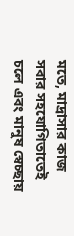মতে, মাদ্রাসার কাজ সবার সহযোগিতাতেই চলে এবং মানুষ স্বেচ্ছায়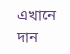এখানে দান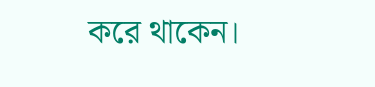করে থাকেন।